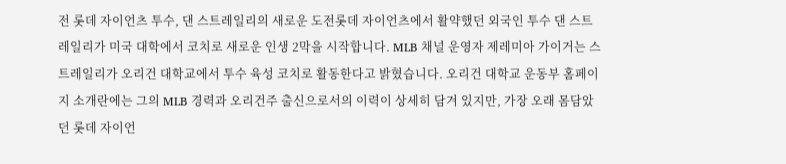전 롯데 자이언츠 투수, 댄 스트레일리의 새로운 도전롯데 자이언츠에서 활약했던 외국인 투수 댄 스트레일리가 미국 대학에서 코치로 새로운 인생 2막을 시작합니다. MLB 채널 운영자 제레미아 가이거는 스트레일리가 오리건 대학교에서 투수 육성 코치로 활동한다고 밝혔습니다. 오리건 대학교 운동부 홈페이지 소개란에는 그의 MLB 경력과 오리건주 출신으로서의 이력이 상세히 담겨 있지만, 가장 오래 몸담았던 롯데 자이언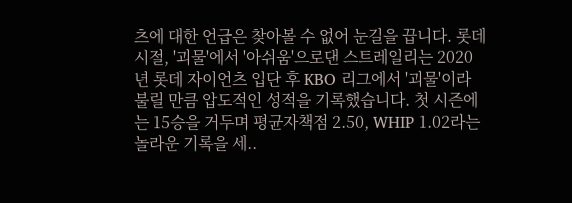츠에 대한 언급은 찾아볼 수 없어 눈길을 끕니다. 롯데 시절, '괴물'에서 '아쉬움'으로댄 스트레일리는 2020년 롯데 자이언츠 입단 후 KBO 리그에서 '괴물'이라 불릴 만큼 압도적인 성적을 기록했습니다. 첫 시즌에는 15승을 거두며 평균자책점 2.50, WHIP 1.02라는 놀라운 기록을 세..